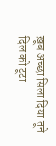ख़ूब अच्छा सिला दिया तूने
दिल को टूटा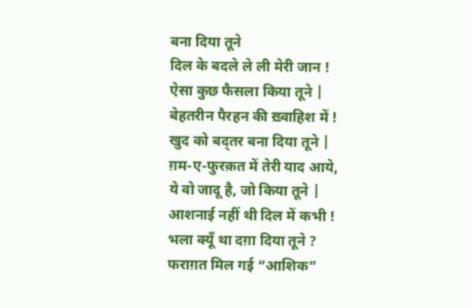बना दिया तूने
दिल के बदले ले ली मेरी जान !
ऐसा कुछ फैसला किया तूने |
बेहतरीन पैरहन की ख़्वाहिश में !
खुद को बद्तर बना दिया तूने |
ग़म-ए-फुरक़त में तेरी याद आये,
ये वो जादू है, जो किया तूने |
आशनाई नहीं थी दिल में कभी !
भला क्यूँ था दग़ा दिया तूने ?
फराग़त मिल गई “आशिक”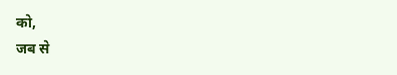को,
जब से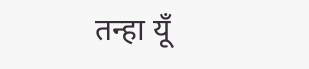तन्हा यूँ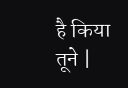है किया तूने |